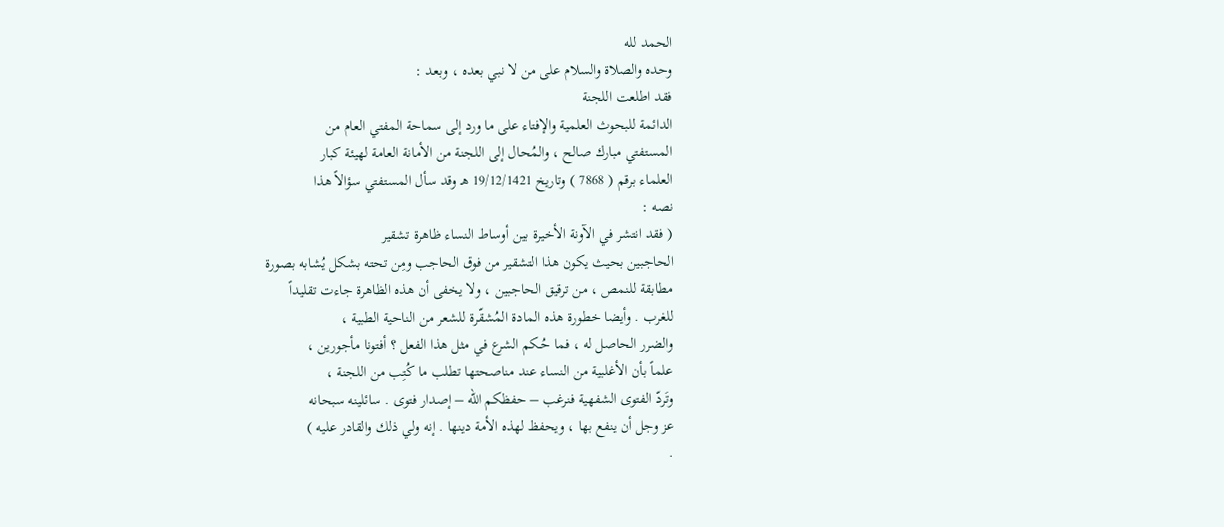الحمد لله
وحده والصلاة والسلام على من لا نبي بعده ، وبعد :
فقد اطلعت اللجنة
الدائمة للبحوث العلمية والإفتاء على ما ورد إلى سماحة المفتي العام من
المستفتي مبارك صالح ، والمُحال إلى اللجنة من الأمانة العامة لهيئة كبار
العلماء برقم ( 7868 ) وتاريخ 19/12/1421 هـ وقد سأل المستفتي سؤالاً هذا
نصه :
( فقد انتشر في الآونة الأخيرة بين أوساط النساء ظاهرة تشقير
الحاجبين بحيث يكون هذا التشقير من فوق الحاجب ومِن تحته بشكل يُشابه بصورة
مطابقة للنمص ، من ترقيق الحاجبين ، ولا يخفى أن هذه الظاهرة جاءت تقليداً
للغرب . وأيضا خطورة هذه المادة المُشقّرة للشعر من الناحية الطبية ،
والضرر الحاصل له ، فما حُـكم الشرع في مثل هذا الفعل ؟ أفتونا مأجورين ،
علماً بأن الأغلبية من النساء عند مناصحتها تطلب ما كُتِب من اللجنة ،
وتَردّ الفتوى الشفهية فنرغب – حفظكم الله – إصدار فتوى . سائلينه سبحانه
عز وجل أن ينفع بها ، ويحفظ لهذه الأمة دينها . إنه ولي ذلك والقادر عليه )
.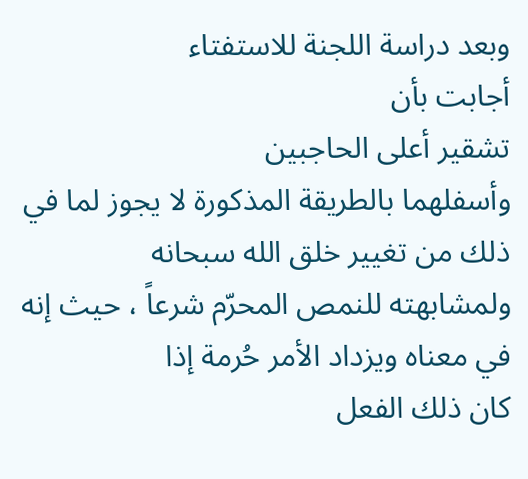وبعد دراسة اللجنة للاستفتاء
أجابت بأن
تشقير أعلى الحاجبين
وأسفلهما بالطريقة المذكورة لا يجوز لما في ذلك من تغيير خلق الله سبحانه
ولمشابهته للنمص المحرّم شرعاً ، حيث إنه في معناه ويزداد الأمر حُرمة إذا
كان ذلك الفعل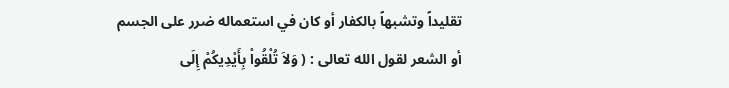تقليداً وتشبهاً بالكفار أو كان في استعماله ضرر على الجسم
أو الشعر لقول الله تعالى : ( وَلاَ تُلْقُواْ بِأَيْدِيكُمْ إِلَى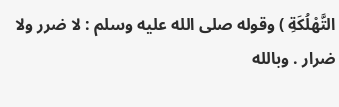التَّهْلُكَةِ ) وقوله صلى الله عليه وسلم : لا ضرر ولا ضرار . وبالله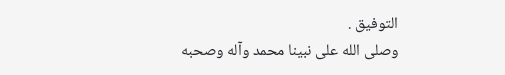التوفيق .
وصلى الله على نبينا محمد وآله وصحبه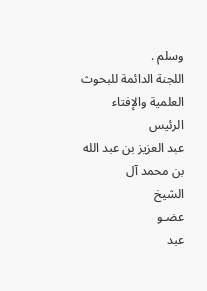وسلم .
اللجنة الدائمة للبحوث العلمية والإفتاء
الرئيس
عبد العزيز بن عبد الله بن محمد آل
الشيخ
عضـو
عبد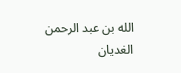الله بن عبد الرحمن الغديان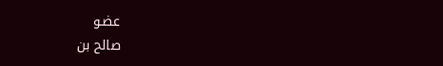عضـو
صالح بن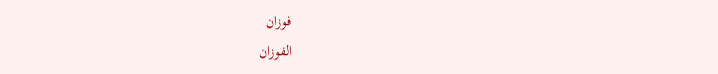فوزان
الفوزان